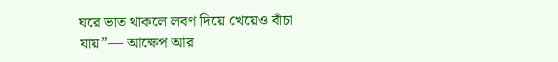ঘরে ভাত থাকলে লবণ দিয়ে খেয়েও বাঁচা যায়”— আক্ষেপ আর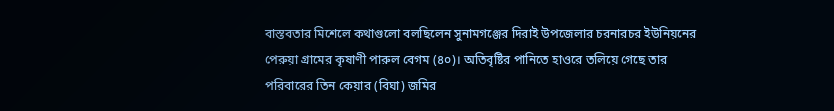বাস্তবতার মিশেলে কথাগুলো বলছিলেন সুনামগঞ্জের দিরাই উপজেলার চরনারচর ইউনিয়নের পেরুয়া গ্রামের কৃষাণী পারুল বেগম (৪০)। অতিবৃষ্টির পানিতে হাওরে তলিয়ে গেছে তার পরিবারের তিন কেয়ার (বিঘা) জমির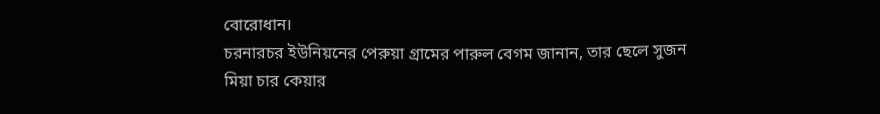বোরোধান।
চরনারচর ইউনিয়নের পেরুয়া গ্রামের পারুল বেগম জানান, তার ছেলে সুজন মিয়া চার কেয়ার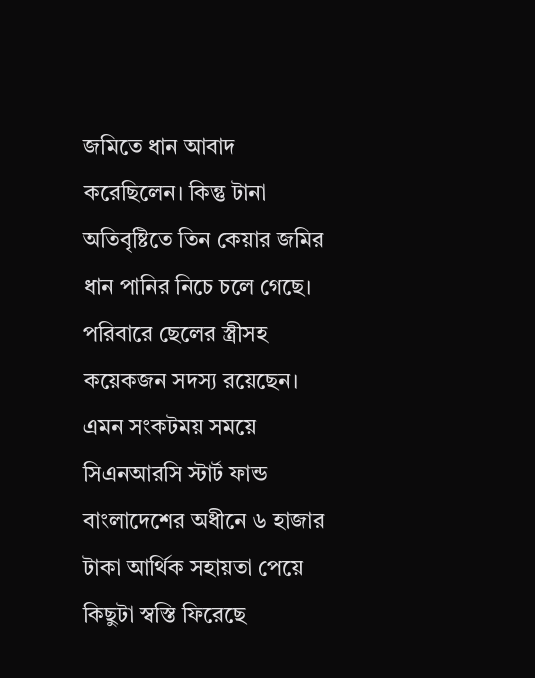জমিতে ধান আবাদ করেছিলেন। কিন্তু টানা অতিবৃষ্টিতে তিন কেয়ার জমির ধান পানির নিচে চলে গেছে। পরিবারে ছেলের স্ত্রীসহ কয়েকজন সদস্য রয়েছেন। এমন সংকটময় সময়ে সিএনআরসি স্টার্ট ফান্ড বাংলাদেশের অধীনে ৬ হাজার টাকা আর্থিক সহায়তা পেয়ে কিছুটা স্বস্তি ফিরেছে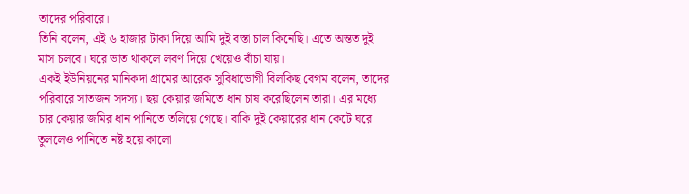তাদের পরিবারে।
তিনি বলেন, এই ৬ হাজার টাকা দিয়ে আমি দুই বস্তা চাল কিনেছি। এতে অন্তত দুই মাস চলবে। ঘরে ভাত থাকলে লবণ দিয়ে খেয়েও বাঁচা যায়।
একই ইউনিয়নের মানিকদা গ্রামের আরেক সুবিধাভোগী বিলকিছ বেগম বলেন, তাদের পরিবারে সাতজন সদস্য। ছয় কেয়ার জমিতে ধান চাষ করেছিলেন তারা। এর মধ্যে চার কেয়ার জমির ধান পানিতে তলিয়ে গেছে। বাকি দুই কেয়ারের ধান কেটে ঘরে তুললেও পানিতে নষ্ট হয়ে কালো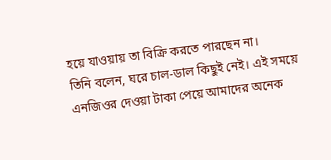হয়ে যাওয়ায় তা বিক্রি করতে পারছেন না।
তিনি বলেন, ঘরে চাল-ডাল কিছুই নেই। এই সময়ে এনজিওর দেওয়া টাকা পেয়ে আমাদের অনেক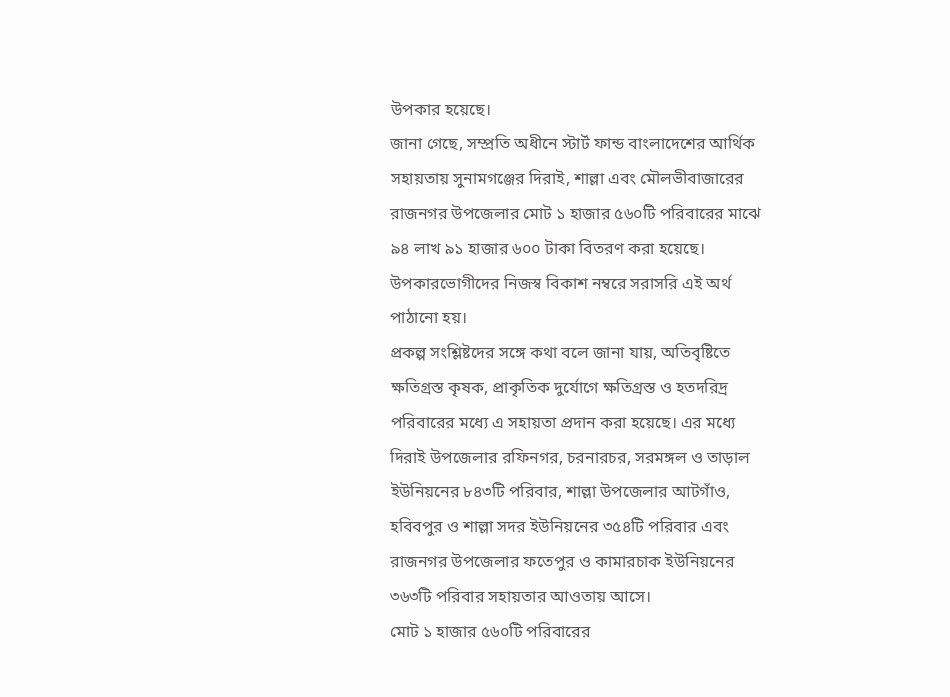উপকার হয়েছে।
জানা গেছে, সম্প্রতি অধীনে স্টার্ট ফান্ড বাংলাদেশের আর্থিক সহায়তায় সুনামগঞ্জের দিরাই, শাল্লা এবং মৌলভীবাজারের রাজনগর উপজেলার মোট ১ হাজার ৫৬০টি পরিবারের মাঝে ৯৪ লাখ ৯১ হাজার ৬০০ টাকা বিতরণ করা হয়েছে। উপকারভোগীদের নিজস্ব বিকাশ নম্বরে সরাসরি এই অর্থ পাঠানো হয়।
প্রকল্প সংশ্লিষ্টদের সঙ্গে কথা বলে জানা যায়, অতিবৃষ্টিতে ক্ষতিগ্রস্ত কৃষক, প্রাকৃতিক দুর্যোগে ক্ষতিগ্রস্ত ও হতদরিদ্র পরিবারের মধ্যে এ সহায়তা প্রদান করা হয়েছে। এর মধ্যে দিরাই উপজেলার রফিনগর, চরনারচর, সরমঙ্গল ও তাড়াল ইউনিয়নের ৮৪৩টি পরিবার, শাল্লা উপজেলার আটগাঁও, হবিবপুর ও শাল্লা সদর ইউনিয়নের ৩৫৪টি পরিবার এবং রাজনগর উপজেলার ফতেপুর ও কামারচাক ইউনিয়নের ৩৬৩টি পরিবার সহায়তার আওতায় আসে।
মোট ১ হাজার ৫৬০টি পরিবারের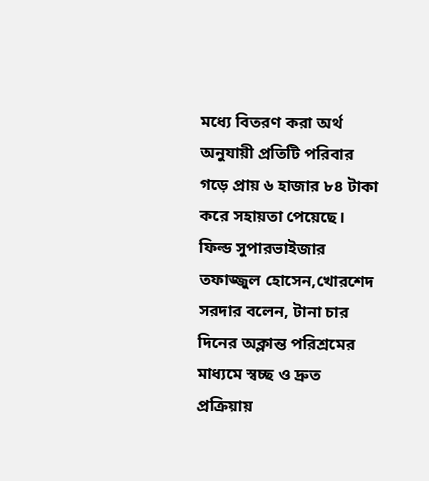মধ্যে বিতরণ করা অর্থ অনুযায়ী প্রতিটি পরিবার গড়ে প্রায় ৬ হাজার ৮৪ টাকা করে সহায়তা পেয়েছে।
ফিল্ড সুপারভাইজার তফাজ্জুল হোসেন,খোরশেদ সরদার বলেন, টানা চার দিনের অক্লান্ত পরিশ্রমের মাধ্যমে স্বচ্ছ ও দ্রুত প্রক্রিয়ায়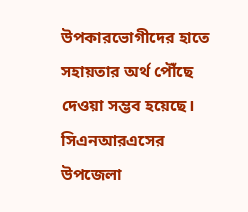উপকারভোগীদের হাতে সহায়তার অর্থ পৌঁছে দেওয়া সম্ভব হয়েছে।
সিএনআরএসের উপজেলা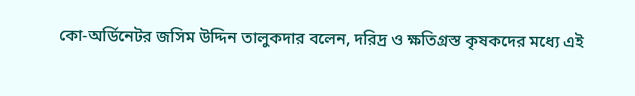কো-অর্ডিনেটর জসিম উদ্দিন তালুকদার বলেন, দরিদ্র ও ক্ষতিগ্রস্ত কৃষকদের মধ্যে এই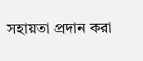সহায়তা প্রদান করা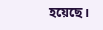হয়েছে।